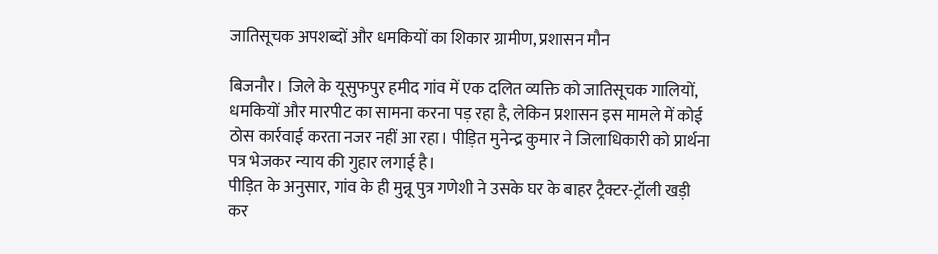जातिसूचक अपशब्दों और धमकियों का शिकार ग्रामीण, प्रशासन मौन

बिजनौर। जिले के यूसुफपुर हमीद गांव में एक दलित व्यक्ति को जातिसूचक गालियों, धमकियों और मारपीट का सामना करना पड़ रहा है, लेकिन प्रशासन इस मामले में कोई ठोस कार्रवाई करता नजर नहीं आ रहा। पीड़ित मुनेन्द्र कुमार ने जिलाधिकारी को प्रार्थना पत्र भेजकर न्याय की गुहार लगाई है।
पीड़ित के अनुसार, गांव के ही मुन्नू पुत्र गणेशी ने उसके घर के बाहर ट्रैक्टर-ट्रॉली खड़ी कर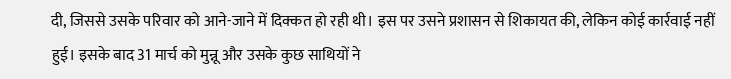दी, जिससे उसके परिवार को आने-जाने में दिक्कत हो रही थी। इस पर उसने प्रशासन से शिकायत की, लेकिन कोई कार्रवाई नहीं हुई। इसके बाद 31 मार्च को मुन्नू और उसके कुछ साथियों ने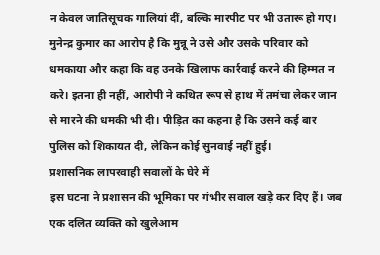न केवल जातिसूचक गालियां दीं, बल्कि मारपीट पर भी उतारू हो गए।
मुनेन्द्र कुमार का आरोप है कि मुन्नू ने उसे और उसके परिवार को धमकाया और कहा कि वह उनके खिलाफ कार्रवाई करने की हिम्मत न करे। इतना ही नहीं, आरोपी ने कथित रूप से हाथ में तमंचा लेकर जान से मारने की धमकी भी दी। पीड़ित का कहना है कि उसने कई बार पुलिस को शिकायत दी, लेकिन कोई सुनवाई नहीं हुई।
प्रशासनिक लापरवाही सवालों के घेरे में
इस घटना ने प्रशासन की भूमिका पर गंभीर सवाल खड़े कर दिए हैं। जब एक दलित व्यक्ति को खुलेआम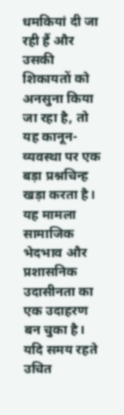धमकियां दी जा रही हैं और उसकी शिकायतों को अनसुना किया जा रहा है, तो यह कानून-व्यवस्था पर एक बड़ा प्रश्नचिन्ह खड़ा करता है।
यह मामला सामाजिक भेदभाव और प्रशासनिक उदासीनता का एक उदाहरण बन चुका है। यदि समय रहते उचित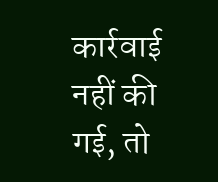कार्रवाई नहीं की गई, तो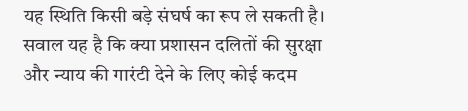यह स्थिति किसी बड़े संघर्ष का रूप ले सकती है। सवाल यह है कि क्या प्रशासन दलितों की सुरक्षा और न्याय की गारंटी देने के लिए कोई कदम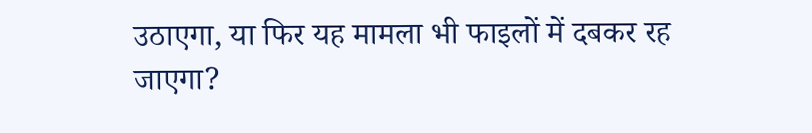उठाएगा, या फिर यह मामला भी फाइलों में दबकर रह जाएगा?